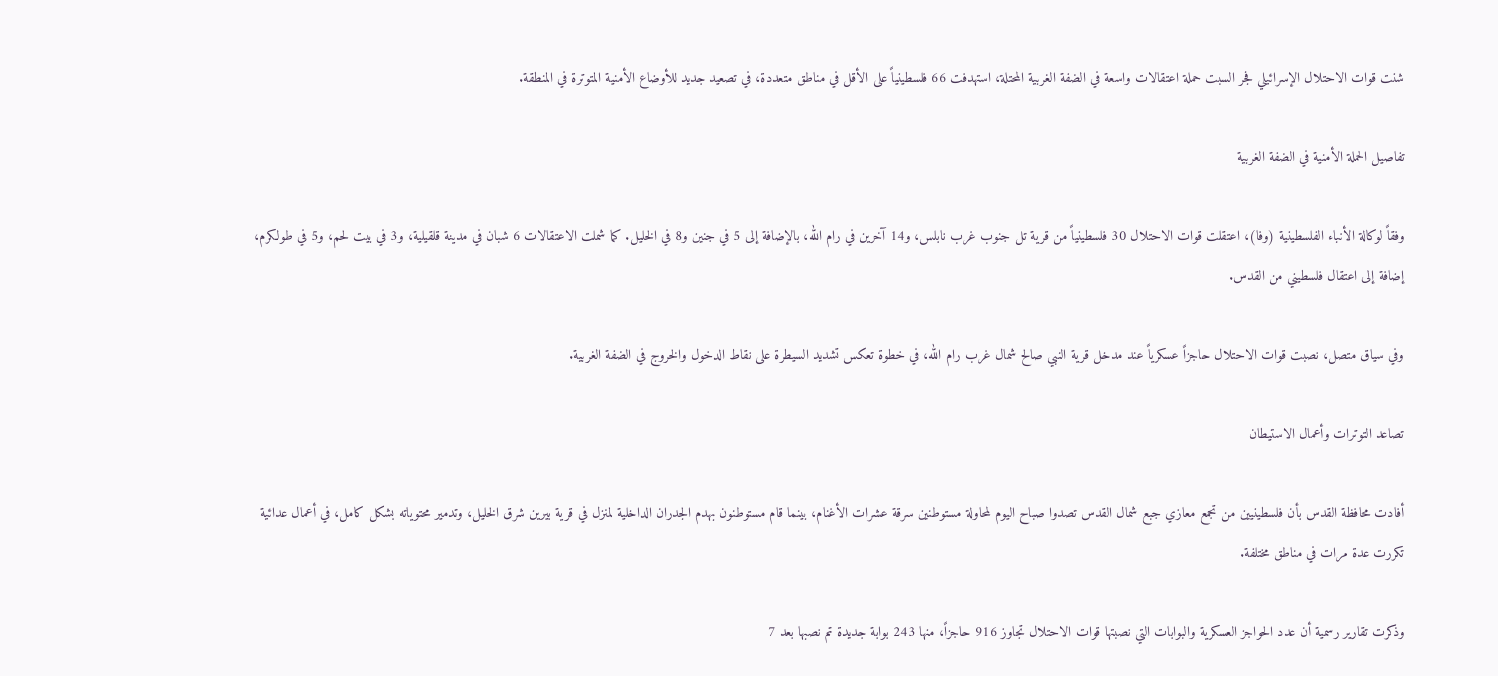شنت قوات الاحتلال الإسرائيلي فجر السبت حملة اعتقالات واسعة في الضفة الغربية المحتلة، استهدفت 66 فلسطينياً على الأقل في مناطق متعددة، في تصعيد جديد للأوضاع الأمنية المتوترة في المنطقة.

تفاصيل الحملة الأمنية في الضفة الغربية

وفقاً لوكالة الأنباء الفلسطينية (وفا)، اعتقلت قوات الاحتلال 30 فلسطينياً من قرية تل جنوب غرب نابلس، و14 آخرين في رام الله، بالإضافة إلى 5 في جنين و8 في الخليل. كما شملت الاعتقالات 6 شبان في مدينة قلقيلية، و3 في بيت لحم، و5 في طولكرم، إضافة إلى اعتقال فلسطيني من القدس.

وفي سياق متصل، نصبت قوات الاحتلال حاجزاً عسكرياً عند مدخل قرية النبي صالح شمال غرب رام الله، في خطوة تعكس تشديد السيطرة على نقاط الدخول والخروج في الضفة الغربية.

تصاعد التوترات وأعمال الاستيطان

أفادت محافظة القدس بأن فلسطينيين من تجمع معازي جبع شمال القدس تصدوا صباح اليوم لمحاولة مستوطنين سرقة عشرات الأغنام، بينما قام مستوطنون بهدم الجدران الداخلية لمنزل في قرية بيرين شرق الخليل، وتدمير محتوياته بشكل كامل، في أعمال عدائية تكررت عدة مرات في مناطق مختلفة.

وذكرت تقارير رسمية أن عدد الحواجز العسكرية والبوابات التي نصبتها قوات الاحتلال تجاوز 916 حاجزاً، منها 243 بوابة جديدة تم نصبها بعد 7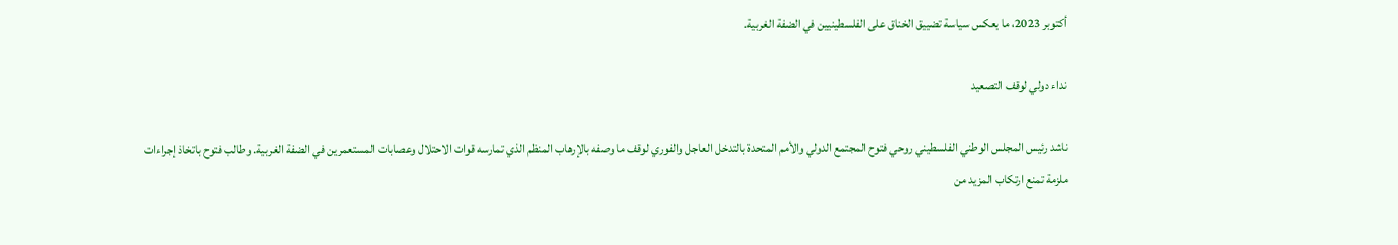أكتوبر 2023، ما يعكس سياسة تضييق الخناق على الفلسطينيين في الضفة الغربية.

نداء دولي لوقف التصعيد

ناشد رئيس المجلس الوطني الفلسطيني روحي فتوح المجتمع الدولي والأمم المتحدة بالتدخل العاجل والفوري لوقف ما وصفه بالإرهاب المنظم الذي تمارسه قوات الاحتلال وعصابات المستعمرين في الضفة الغربية. وطالب فتوح باتخاذ إجراءات ملزمة تمنع ارتكاب المزيد من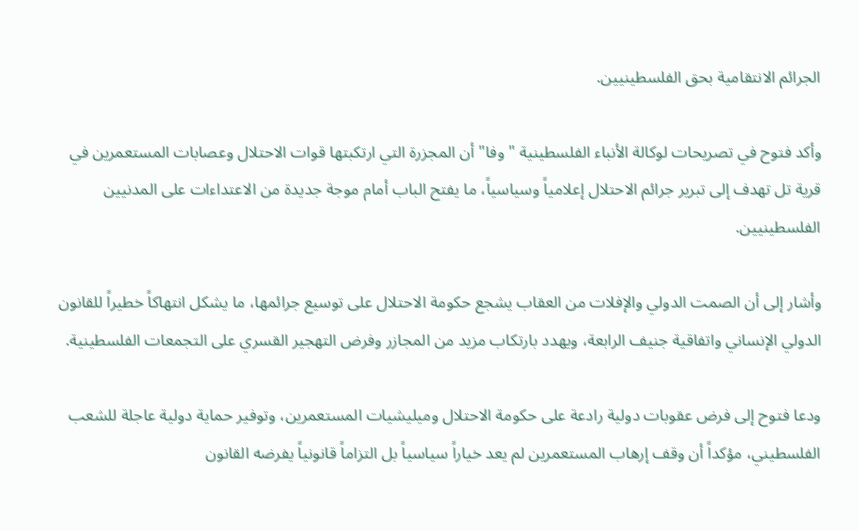الجرائم الانتقامية بحق الفلسطينيين.

وأكد فتوح في تصريحات لوكالة الأنباء الفلسطينية "وفا" أن المجزرة التي ارتكبتها قوات الاحتلال وعصابات المستعمرين في قرية تل تهدف إلى تبرير جرائم الاحتلال إعلامياً وسياسياً، ما يفتح الباب أمام موجة جديدة من الاعتداءات على المدنيين الفلسطينيين.

وأشار إلى أن الصمت الدولي والإفلات من العقاب يشجع حكومة الاحتلال على توسيع جرائمها، ما يشكل انتهاكاً خطيراً للقانون الدولي الإنساني واتفاقية جنيف الرابعة، ويهدد بارتكاب مزيد من المجازر وفرض التهجير القسري على التجمعات الفلسطينية.

ودعا فتوح إلى فرض عقوبات دولية رادعة على حكومة الاحتلال وميليشيات المستعمرين، وتوفير حماية دولية عاجلة للشعب الفلسطيني، مؤكداً أن وقف إرهاب المستعمرين لم يعد خياراً سياسياً بل التزاماً قانونياً يفرضه القانون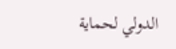الدولي لحماية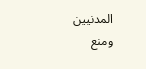المدنيين ومنع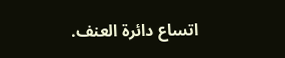اتساع دائرة العنف.